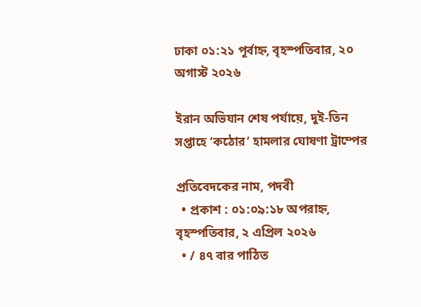ঢাকা ০১:২১ পূর্বাহ্ন, বৃহস্পতিবার, ২০ অগাস্ট ২০২৬

ইরান অভিযান শেষ পর্যায়ে, দুই-তিন সপ্তাহে ‘কঠোর’ হামলার ঘোষণা ট্রাম্পের

প্রতিবেদকের নাম, পদবী
  • প্রকাশ : ০১:০৯:১৮ অপরাহ্ন, বৃহস্পতিবার, ২ এপ্রিল ২০২৬
  • / ৪৭ বার পাঠিত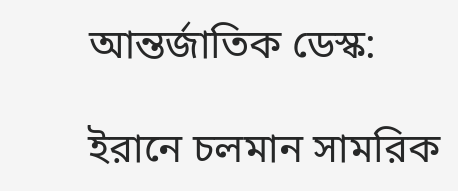আন্তর্জাতিক ডেস্ক:

ইরানে চলমান সামরিক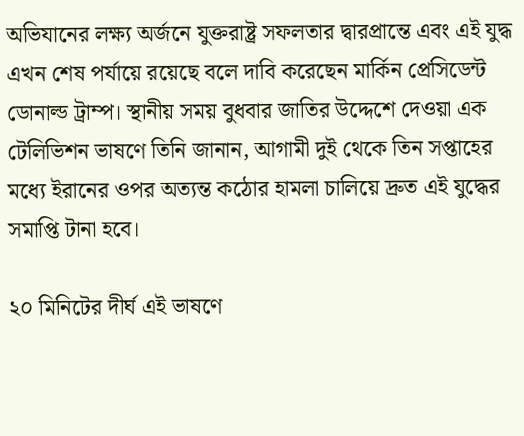অভিযানের লক্ষ্য অর্জনে যুক্তরাষ্ট্র সফলতার দ্বারপ্রান্তে এবং এই যুদ্ধ এখন শেষ পর্যায়ে রয়েছে বলে দাবি করেছেন মার্কিন প্রেসিডেন্ট ডোনাল্ড ট্রাম্প। স্থানীয় সময় বুধবার জাতির উদ্দেশে দেওয়া এক টেলিভিশন ভাষণে তিনি জানান, আগামী দুই থেকে তিন সপ্তাহের মধ্যে ইরানের ওপর অত্যন্ত কঠোর হামলা চালিয়ে দ্রুত এই যুদ্ধের সমাপ্তি টানা হবে।

২০ মিনিটের দীর্ঘ এই ভাষণে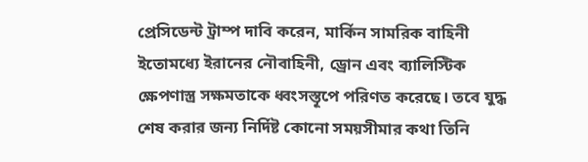প্রেসিডেন্ট ট্রাম্প দাবি করেন, মার্কিন সামরিক বাহিনী ইতোমধ্যে ইরানের নৌবাহিনী, ড্রোন এবং ব্যালিস্টিক ক্ষেপণাস্ত্র সক্ষমতাকে ধ্বংসস্তূপে পরিণত করেছে। তবে যুদ্ধ শেষ করার জন্য নির্দিষ্ট কোনো সময়সীমার কথা তিনি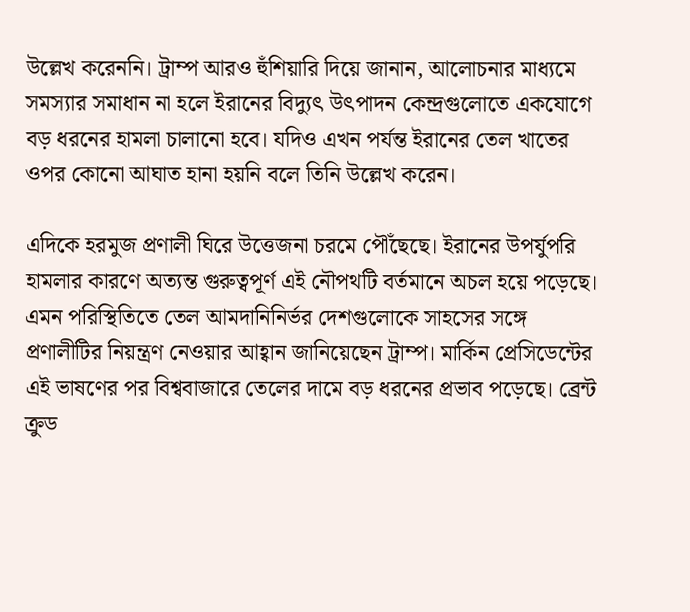উল্লেখ করেননি। ট্রাম্প আরও হুঁশিয়ারি দিয়ে জানান, আলোচনার মাধ্যমে সমস্যার সমাধান না হলে ইরানের বিদ্যুৎ উৎপাদন কেন্দ্রগুলোতে একযোগে বড় ধরনের হামলা চালানো হবে। যদিও এখন পর্যন্ত ইরানের তেল খাতের ওপর কোনো আঘাত হানা হয়নি বলে তিনি উল্লেখ করেন।

এদিকে হরমুজ প্রণালী ঘিরে উত্তেজনা চরমে পৌঁছেছে। ইরানের উপর্যুপরি হামলার কারণে অত্যন্ত গুরুত্বপূর্ণ এই নৌপথটি বর্তমানে অচল হয়ে পড়েছে। এমন পরিস্থিতিতে তেল আমদানিনির্ভর দেশগুলোকে সাহসের সঙ্গে প্রণালীটির নিয়ন্ত্রণ নেওয়ার আহ্বান জানিয়েছেন ট্রাম্প। মার্কিন প্রেসিডেন্টের এই ভাষণের পর বিশ্ববাজারে তেলের দামে বড় ধরনের প্রভাব পড়েছে। ব্রেন্ট ক্রুড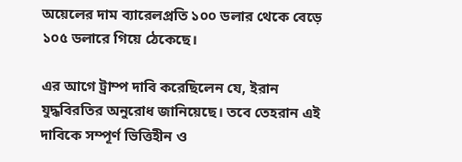অয়েলের দাম ব্যারেলপ্রতি ১০০ ডলার থেকে বেড়ে ১০৫ ডলারে গিয়ে ঠেকেছে।

এর আগে ট্রাম্প দাবি করেছিলেন যে, ইরান যুদ্ধবিরতির অনুরোধ জানিয়েছে। তবে তেহরান এই দাবিকে সম্পূর্ণ ভিত্তিহীন ও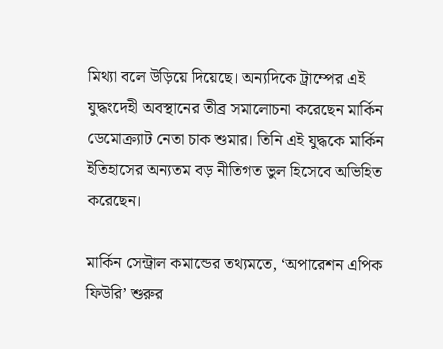মিথ্যা বলে উড়িয়ে দিয়েছে। অন্যদিকে ট্রাম্পের এই যুদ্ধংদেহী অবস্থানের তীব্র সমালোচনা করেছেন মার্কিন ডেমোক্র্যাট নেতা চাক শুমার। তিনি এই যুদ্ধকে মার্কিন ইতিহাসের অন্যতম বড় নীতিগত ভুল হিসেবে অভিহিত করেছেন।

মার্কিন সেন্ট্রাল কমান্ডের তথ্যমতে, ‘অপারেশন এপিক ফিউরি’ শুরুর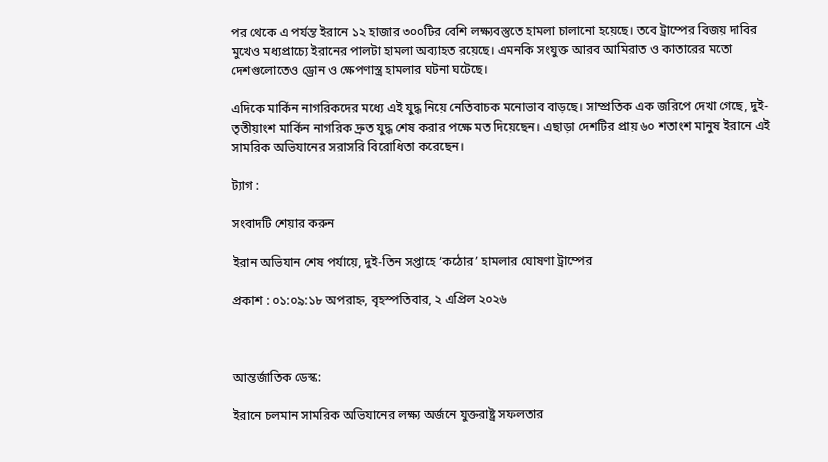পর থেকে এ পর্যন্ত ইরানে ১২ হাজার ৩০০টির বেশি লক্ষ্যবস্তুতে হামলা চালানো হয়েছে। তবে ট্রাম্পের বিজয় দাবির মুখেও মধ্যপ্রাচ্যে ইরানের পালটা হামলা অব্যাহত রয়েছে। এমনকি সংযুক্ত আরব আমিরাত ও কাতারের মতো দেশগুলোতেও ড্রোন ও ক্ষেপণাস্ত্র হামলার ঘটনা ঘটেছে।

এদিকে মার্কিন নাগরিকদের মধ্যে এই যুদ্ধ নিয়ে নেতিবাচক মনোভাব বাড়ছে। সাম্প্রতিক এক জরিপে দেখা গেছে, দুই-তৃতীয়াংশ মার্কিন নাগরিক দ্রুত যুদ্ধ শেষ করার পক্ষে মত দিয়েছেন। এছাড়া দেশটির প্রায় ৬০ শতাংশ মানুষ ইরানে এই সামরিক অভিযানের সরাসরি বিরোধিতা করেছেন।

ট্যাগ :

সংবাদটি শেয়ার করুন

ইরান অভিযান শেষ পর্যায়ে, দুই-তিন সপ্তাহে ‘কঠোর’ হামলার ঘোষণা ট্রাম্পের

প্রকাশ : ০১:০৯:১৮ অপরাহ্ন, বৃহস্পতিবার, ২ এপ্রিল ২০২৬



আন্তর্জাতিক ডেস্ক:

ইরানে চলমান সামরিক অভিযানের লক্ষ্য অর্জনে যুক্তরাষ্ট্র সফলতার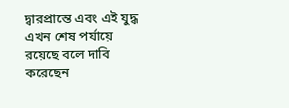দ্বারপ্রান্তে এবং এই যুদ্ধ এখন শেষ পর্যায়ে রয়েছে বলে দাবি করেছেন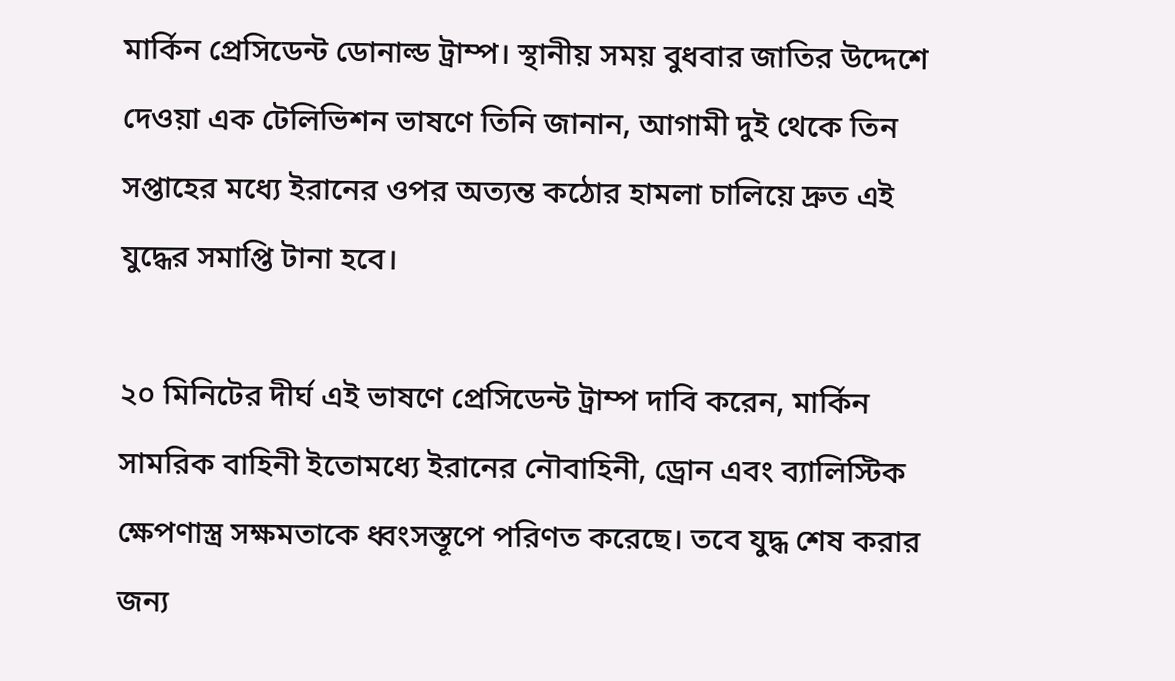মার্কিন প্রেসিডেন্ট ডোনাল্ড ট্রাম্প। স্থানীয় সময় বুধবার জাতির উদ্দেশে দেওয়া এক টেলিভিশন ভাষণে তিনি জানান, আগামী দুই থেকে তিন সপ্তাহের মধ্যে ইরানের ওপর অত্যন্ত কঠোর হামলা চালিয়ে দ্রুত এই যুদ্ধের সমাপ্তি টানা হবে।

২০ মিনিটের দীর্ঘ এই ভাষণে প্রেসিডেন্ট ট্রাম্প দাবি করেন, মার্কিন সামরিক বাহিনী ইতোমধ্যে ইরানের নৌবাহিনী, ড্রোন এবং ব্যালিস্টিক ক্ষেপণাস্ত্র সক্ষমতাকে ধ্বংসস্তূপে পরিণত করেছে। তবে যুদ্ধ শেষ করার জন্য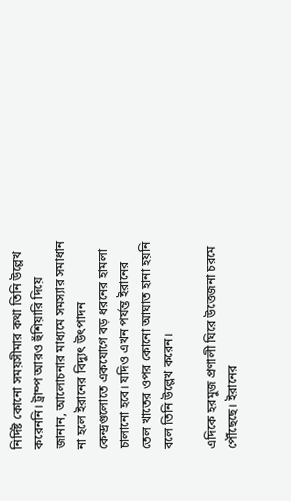নির্দিষ্ট কোনো সময়সীমার কথা তিনি উল্লেখ করেননি। ট্রাম্প আরও হুঁশিয়ারি দিয়ে জানান, আলোচনার মাধ্যমে সমস্যার সমাধান না হলে ইরানের বিদ্যুৎ উৎপাদন কেন্দ্রগুলোতে একযোগে বড় ধরনের হামলা চালানো হবে। যদিও এখন পর্যন্ত ইরানের তেল খাতের ওপর কোনো আঘাত হানা হয়নি বলে তিনি উল্লেখ করেন।

এদিকে হরমুজ প্রণালী ঘিরে উত্তেজনা চরমে পৌঁছেছে। ইরানের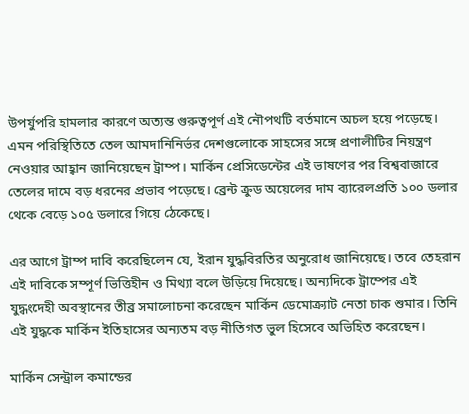উপর্যুপরি হামলার কারণে অত্যন্ত গুরুত্বপূর্ণ এই নৌপথটি বর্তমানে অচল হয়ে পড়েছে। এমন পরিস্থিতিতে তেল আমদানিনির্ভর দেশগুলোকে সাহসের সঙ্গে প্রণালীটির নিয়ন্ত্রণ নেওয়ার আহ্বান জানিয়েছেন ট্রাম্প। মার্কিন প্রেসিডেন্টের এই ভাষণের পর বিশ্ববাজারে তেলের দামে বড় ধরনের প্রভাব পড়েছে। ব্রেন্ট ক্রুড অয়েলের দাম ব্যারেলপ্রতি ১০০ ডলার থেকে বেড়ে ১০৫ ডলারে গিয়ে ঠেকেছে।

এর আগে ট্রাম্প দাবি করেছিলেন যে, ইরান যুদ্ধবিরতির অনুরোধ জানিয়েছে। তবে তেহরান এই দাবিকে সম্পূর্ণ ভিত্তিহীন ও মিথ্যা বলে উড়িয়ে দিয়েছে। অন্যদিকে ট্রাম্পের এই যুদ্ধংদেহী অবস্থানের তীব্র সমালোচনা করেছেন মার্কিন ডেমোক্র্যাট নেতা চাক শুমার। তিনি এই যুদ্ধকে মার্কিন ইতিহাসের অন্যতম বড় নীতিগত ভুল হিসেবে অভিহিত করেছেন।

মার্কিন সেন্ট্রাল কমান্ডের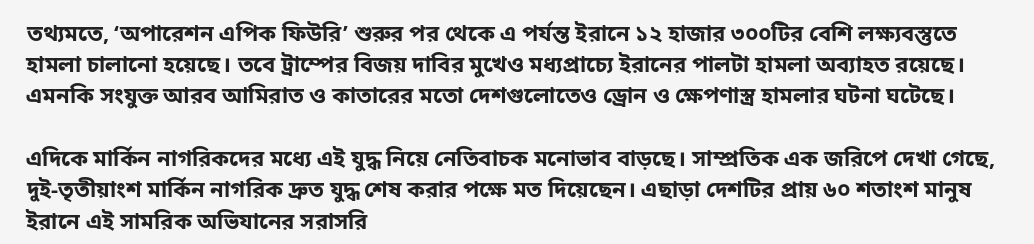তথ্যমতে, ‘অপারেশন এপিক ফিউরি’ শুরুর পর থেকে এ পর্যন্ত ইরানে ১২ হাজার ৩০০টির বেশি লক্ষ্যবস্তুতে হামলা চালানো হয়েছে। তবে ট্রাম্পের বিজয় দাবির মুখেও মধ্যপ্রাচ্যে ইরানের পালটা হামলা অব্যাহত রয়েছে। এমনকি সংযুক্ত আরব আমিরাত ও কাতারের মতো দেশগুলোতেও ড্রোন ও ক্ষেপণাস্ত্র হামলার ঘটনা ঘটেছে।

এদিকে মার্কিন নাগরিকদের মধ্যে এই যুদ্ধ নিয়ে নেতিবাচক মনোভাব বাড়ছে। সাম্প্রতিক এক জরিপে দেখা গেছে, দুই-তৃতীয়াংশ মার্কিন নাগরিক দ্রুত যুদ্ধ শেষ করার পক্ষে মত দিয়েছেন। এছাড়া দেশটির প্রায় ৬০ শতাংশ মানুষ ইরানে এই সামরিক অভিযানের সরাসরি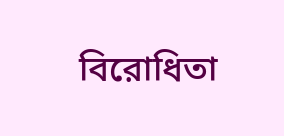বিরোধিতা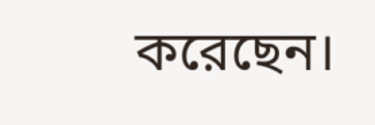করেছেন।